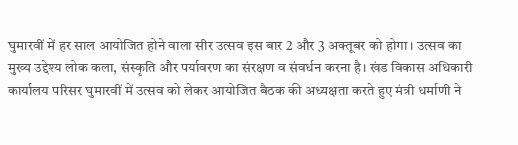घुमारवीं में हर साल आयोजित होने वाला सीर उत्सव इस बार 2 और 3 अक्तूबर को होगा। उत्सव का मुख्य उद्देश्य लोक कला, संस्कृति और पर्यावरण का संरक्षण व संवर्धन करना है। खंड विकास अधिकारी कार्यालय परिसर घुमारवीं में उत्सव को लेकर आयोजित बैठक की अध्यक्षता करते हुए मंत्री धर्माणी ने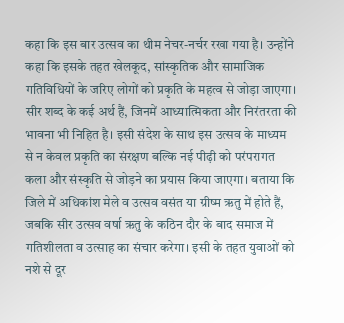कहा कि इस बार उत्सव का थीम नेचर-नर्चर रखा गया है। उन्होंने कहा कि इसके तहत खेलकूद, सांस्कृतिक और सामाजिक गतिविधियों के जरिए लोगों को प्रकृति के महत्व से जोड़ा जाएगा। सीर शब्द के कई अर्थ हैं, जिनमें आध्यात्मिकता और निरंतरता की भावना भी निहित है। इसी संदेश के साथ इस उत्सव के माध्यम से न केवल प्रकृति का संरक्षण बल्कि नई पीढ़ी को परंपरागत कला और संस्कृति से जोड़ने का प्रयास किया जाएगा। बताया कि जिले में अधिकांश मेले व उत्सव वसंत या ग्रीष्म ऋतु में होते हैं, जबकि सीर उत्सव वर्षा ऋतु के कठिन दौर के बाद समाज में गतिशीलता व उत्साह का संचार करेगा। इसी के तहत युवाओं को नशे से दूर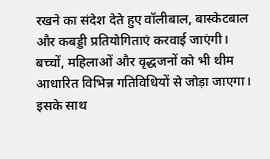रखने का संदेश देते हुए वॉलीबाल, बास्केटबाल और कबड्डी प्रतियोगिताएं करवाई जाएंगी। बच्चों, महिलाओं और वृद्धजनों को भी थीम आधारित विभिन्न गतिविधियों से जोड़ा जाएगा। इसके साथ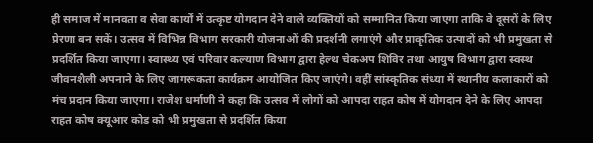ही समाज में मानवता व सेवा कार्यों में उत्कृष्ट योगदान देने वाले व्यक्तियों को सम्मानित किया जाएगा ताकि वे दूसरों के लिए प्रेरणा बन सकें। उत्सव में विभिन्न विभाग सरकारी योजनाओं की प्रदर्शनी लगाएंगे और प्राकृतिक उत्पादों को भी प्रमुखता से प्रदर्शित किया जाएगा। स्वास्थ्य एवं परिवार कल्याण विभाग द्वारा हेल्थ चेकअप शिविर तथा आयुष विभाग द्वारा स्वस्थ जीवनशैली अपनाने के लिए जागरूकता कार्यक्रम आयोजित किए जाएंगे। वहीं सांस्कृतिक संध्या में स्थानीय कलाकारों को मंच प्रदान किया जाएगा। राजेश धर्माणी ने कहा कि उत्सव में लोगों को आपदा राहत कोष में योगदान देने के लिए आपदा राहत कोष क्यूआर कोड को भी प्रमुखता से प्रदर्शित किया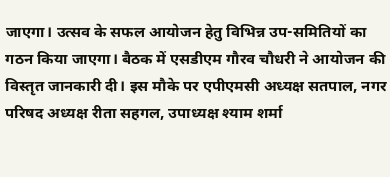जाएगा। उत्सव के सफल आयोजन हेतु विभिन्न उप-समितियों का गठन किया जाएगा। बैठक में एसडीएम गौरव चौधरी ने आयोजन की विस्तृत जानकारी दी। इस मौके पर एपीएमसी अध्यक्ष सतपाल, नगर परिषद अध्यक्ष रीता सहगल, उपाध्यक्ष श्याम शर्मा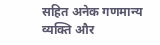सहित अनेक गणमान्य व्यक्ति और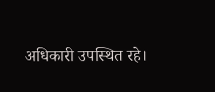अधिकारी उपस्थित रहे।